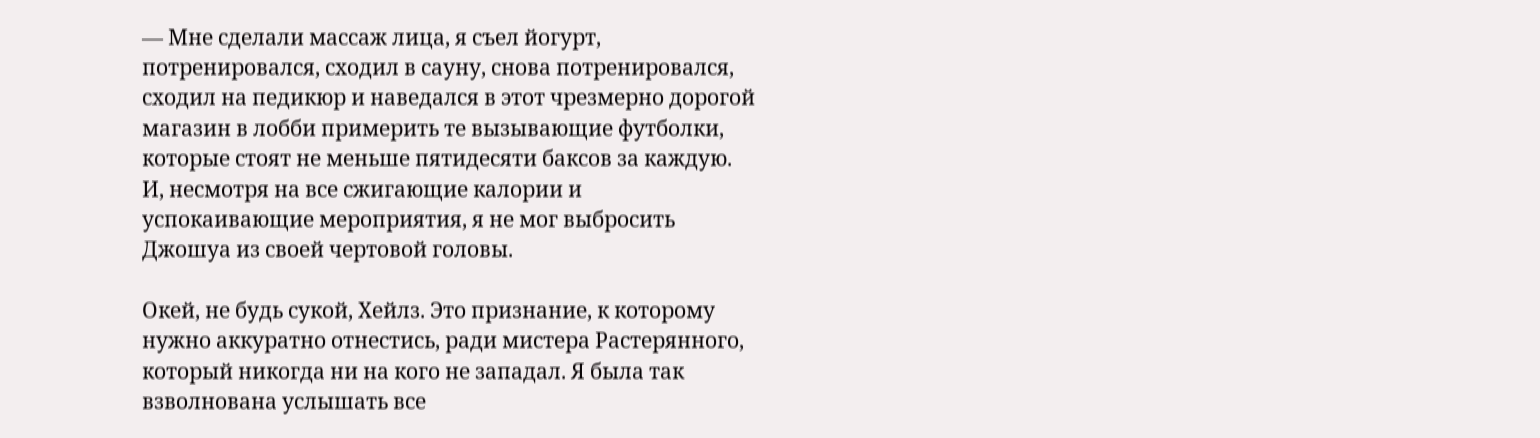— Мне сделали массаж лица, я съел йогурт, потренировался, сходил в сауну, снова потренировался, сходил на педикюр и наведался в этот чрезмерно дорогой магазин в лобби примерить те вызывающие футболки, которые стоят не меньше пятидесяти баксов за каждую. И, несмотря на все сжигающие калории и успокаивающие мероприятия, я не мог выбросить Джошуа из своей чертовой головы.

Окей, не будь сукой, Хейлз. Это признание, к которому нужно аккуратно отнестись, ради мистера Растерянного, который никогда ни на кого не западал. Я была так взволнована услышать все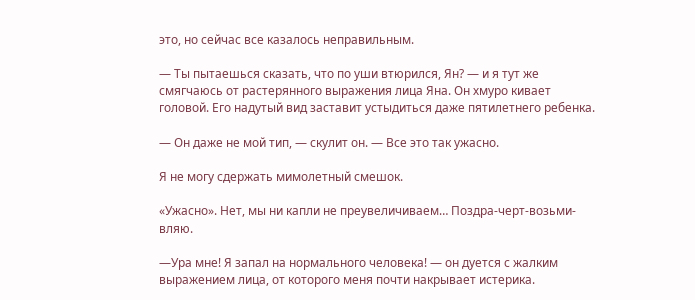это, но сейчас все казалось неправильным.

— Ты пытаешься сказать, что по уши втюрился, Ян? — и я тут же смягчаюсь от растерянного выражения лица Яна. Он хмуро кивает головой. Его надутый вид заставит устыдиться даже пятилетнего ребенка.

— Он даже не мой тип, — скулит он. — Все это так ужасно.

Я не могу сдержать мимолетный смешок.

«Ужасно». Нет, мы ни капли не преувеличиваем… Поздра-черт-возьми-вляю.

—Ура мне! Я запал на нормального человека! — он дуется с жалким выражением лица, от которого меня почти накрывает истерика.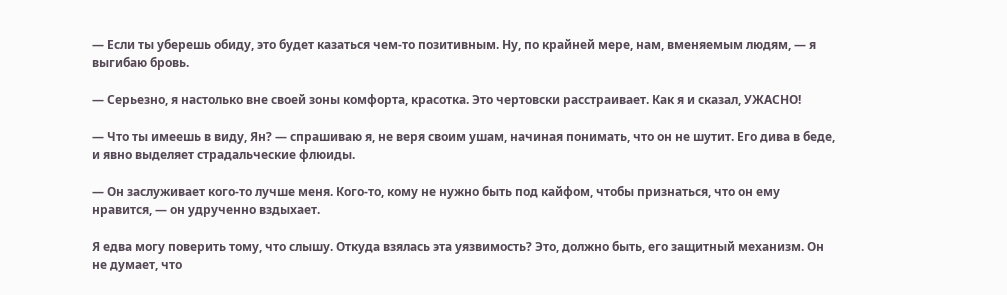— Если ты уберешь обиду, это будет казаться чем-то позитивным. Ну, по крайней мере, нам, вменяемым людям, — я выгибаю бровь.

— Серьезно, я настолько вне своей зоны комфорта, красотка. Это чертовски расстраивает. Как я и сказал, УЖАСНО!

— Что ты имеешь в виду, Ян? — спрашиваю я, не веря своим ушам, начиная понимать, что он не шутит. Его дива в беде, и явно выделяет страдальческие флюиды.

— Он заслуживает кого-то лучше меня. Кого-то, кому не нужно быть под кайфом, чтобы признаться, что он ему нравится, — он удрученно вздыхает.

Я едва могу поверить тому, что слышу. Откуда взялась эта уязвимость? Это, должно быть, его защитный механизм. Он не думает, что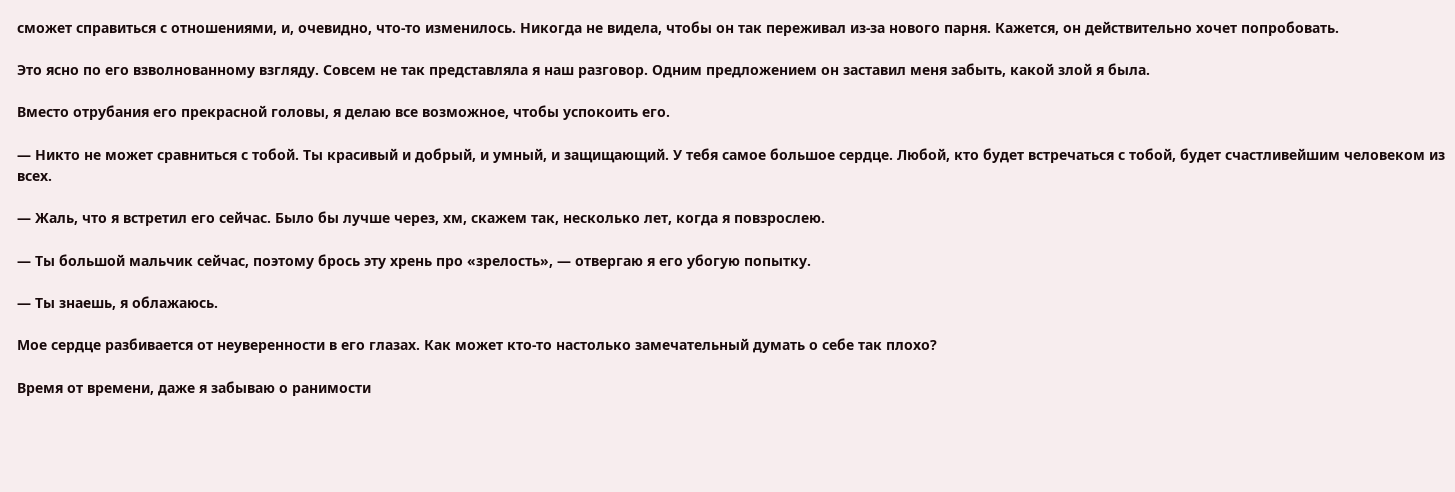сможет справиться с отношениями, и, очевидно, что-то изменилось. Никогда не видела, чтобы он так переживал из-за нового парня. Кажется, он действительно хочет попробовать.

Это ясно по его взволнованному взгляду. Совсем не так представляла я наш разговор. Одним предложением он заставил меня забыть, какой злой я была.

Вместо отрубания его прекрасной головы, я делаю все возможное, чтобы успокоить его.

— Никто не может сравниться с тобой. Ты красивый и добрый, и умный, и защищающий. У тебя самое большое сердце. Любой, кто будет встречаться с тобой, будет счастливейшим человеком из всех.

— Жаль, что я встретил его сейчас. Было бы лучше через, хм, скажем так, несколько лет, когда я повзрослею.

— Ты большой мальчик сейчас, поэтому брось эту хрень про «зрелость», — отвергаю я его убогую попытку.

— Ты знаешь, я облажаюсь.

Мое сердце разбивается от неуверенности в его глазах. Как может кто-то настолько замечательный думать о себе так плохо?

Время от времени, даже я забываю о ранимости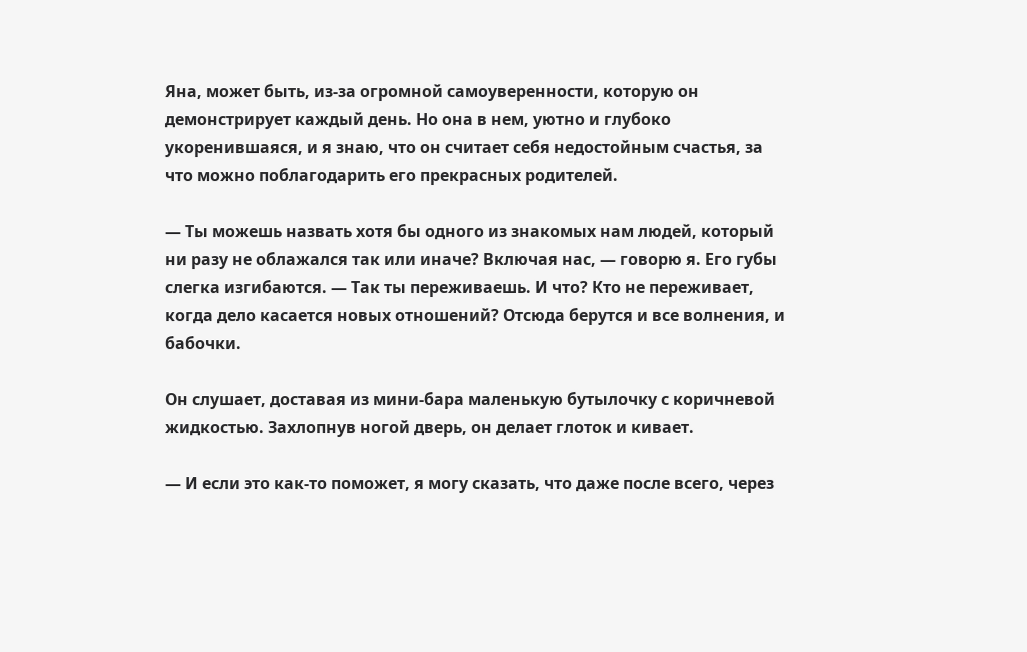Яна, может быть, из-за огромной самоуверенности, которую он демонстрирует каждый день. Но она в нем, уютно и глубоко укоренившаяся, и я знаю, что он считает себя недостойным счастья, за что можно поблагодарить его прекрасных родителей.

— Ты можешь назвать хотя бы одного из знакомых нам людей, который ни разу не облажался так или иначе? Включая нас, — говорю я. Его губы слегка изгибаются. — Так ты переживаешь. И что? Кто не переживает, когда дело касается новых отношений? Отсюда берутся и все волнения, и бабочки.

Он слушает, доставая из мини-бара маленькую бутылочку с коричневой жидкостью. Захлопнув ногой дверь, он делает глоток и кивает.

— И если это как-то поможет, я могу сказать, что даже после всего, через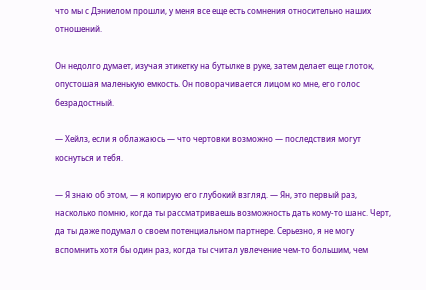что мы с Дэниелом прошли, у меня все еще есть сомнения относительно наших отношений.

Он недолго думает, изучая этикетку на бутылке в руке, затем делает еще глоток, опустошая маленькую емкость. Он поворачивается лицом ко мне, его голос безрадостный.

— Хейлз, если я облажаюсь — что чертовки возможно — последствия могут коснуться и тебя.

— Я знаю об этом, — я копирую его глубокий взгляд. — Ян, это первый раз, насколько помню, когда ты рассматриваешь возможность дать кому-то шанс. Черт, да ты даже подумал о своем потенциальном партнере. Серьезно, я не могу вспомнить хотя бы один раз, когда ты считал увлечение чем-то большим, чем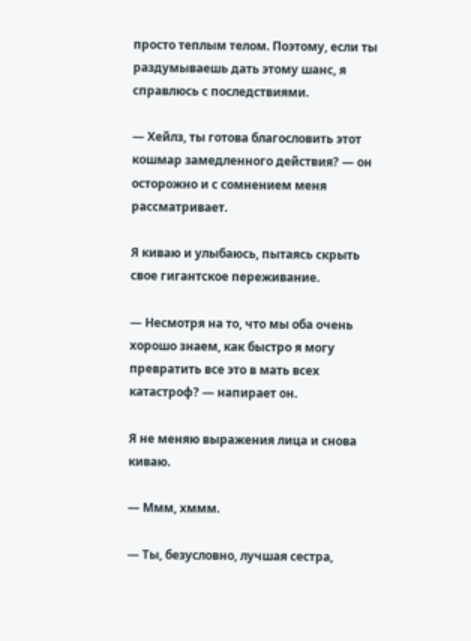просто теплым телом. Поэтому, если ты раздумываешь дать этому шанс, я справлюсь с последствиями.

— Хейлз, ты готова благословить этот кошмар замедленного действия? — он осторожно и с сомнением меня рассматривает.

Я киваю и улыбаюсь, пытаясь скрыть свое гигантское переживание.

— Несмотря на то, что мы оба очень хорошо знаем, как быстро я могу превратить все это в мать всех катастроф? — напирает он.

Я не меняю выражения лица и снова киваю.

— Ммм, хммм.

— Ты, безусловно, лучшая сестра,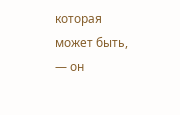которая может быть, — он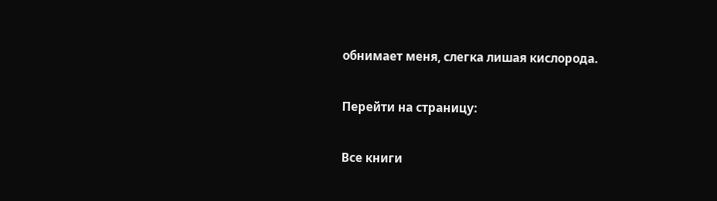обнимает меня, слегка лишая кислорода.

Перейти на страницу:

Все книги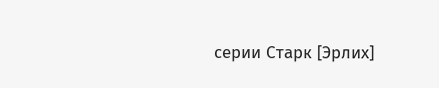серии Старк [Эрлих]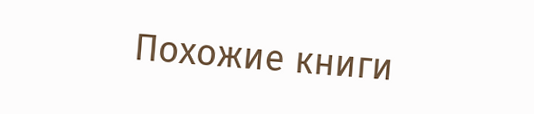Похожие книги